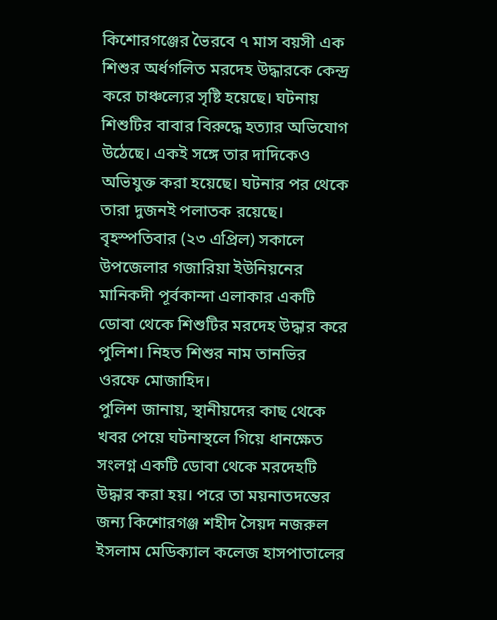কিশোরগঞ্জের ভৈরবে ৭ মাস বয়সী এক শিশুর অর্ধগলিত মরদেহ উদ্ধারকে কেন্দ্র করে চাঞ্চল্যের সৃষ্টি হয়েছে। ঘটনায় শিশুটির বাবার বিরুদ্ধে হত্যার অভিযোগ উঠেছে। একই সঙ্গে তার দাদিকেও অভিযুক্ত করা হয়েছে। ঘটনার পর থেকে তারা দুজনই পলাতক রয়েছে।
বৃহস্পতিবার (২৩ এপ্রিল) সকালে উপজেলার গজারিয়া ইউনিয়নের মানিকদী পূর্বকান্দা এলাকার একটি ডোবা থেকে শিশুটির মরদেহ উদ্ধার করে পুলিশ। নিহত শিশুর নাম তানভির ওরফে মোজাহিদ।
পুলিশ জানায়, স্থানীয়দের কাছ থেকে খবর পেয়ে ঘটনাস্থলে গিয়ে ধানক্ষেত সংলগ্ন একটি ডোবা থেকে মরদেহটি উদ্ধার করা হয়। পরে তা ময়নাতদন্তের জন্য কিশোরগঞ্জ শহীদ সৈয়দ নজরুল ইসলাম মেডিক্যাল কলেজ হাসপাতালের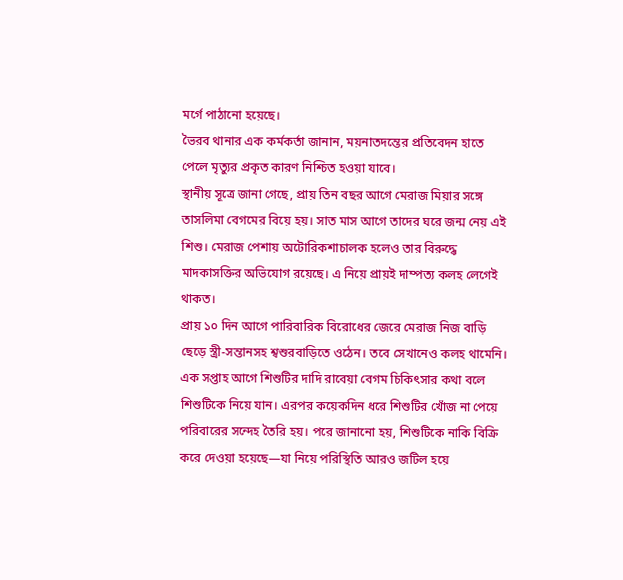মর্গে পাঠানো হয়েছে।
ভৈরব থানার এক কর্মকর্তা জানান, ময়নাতদন্তের প্রতিবেদন হাতে পেলে মৃত্যুর প্রকৃত কারণ নিশ্চিত হওয়া যাবে।
স্থানীয় সূত্রে জানা গেছে, প্রায় তিন বছর আগে মেরাজ মিয়ার সঙ্গে তাসলিমা বেগমের বিয়ে হয়। সাত মাস আগে তাদের ঘরে জন্ম নেয় এই শিশু। মেরাজ পেশায় অটোরিকশাচালক হলেও তার বিরুদ্ধে মাদকাসক্তির অভিযোগ রয়েছে। এ নিয়ে প্রায়ই দাম্পত্য কলহ লেগেই থাকত।
প্রায় ১০ দিন আগে পারিবারিক বিরোধের জেরে মেরাজ নিজ বাড়ি ছেড়ে স্ত্রী-সন্তানসহ শ্বশুরবাড়িতে ওঠেন। তবে সেখানেও কলহ থামেনি।
এক সপ্তাহ আগে শিশুটির দাদি রাবেয়া বেগম চিকিৎসার কথা বলে শিশুটিকে নিয়ে যান। এরপর কয়েকদিন ধরে শিশুটির খোঁজ না পেয়ে পরিবারের সন্দেহ তৈরি হয়। পরে জানানো হয়, শিশুটিকে নাকি বিক্রি করে দেওয়া হয়েছে—যা নিয়ে পরিস্থিতি আরও জটিল হয়ে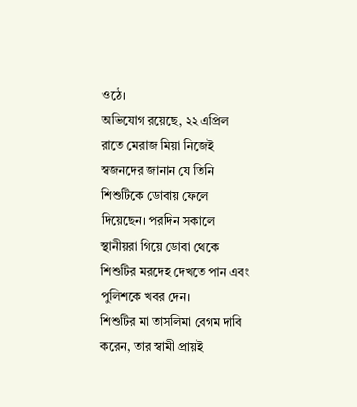ওঠে।
অভিযোগ রয়েছে, ২২ এপ্রিল রাতে মেরাজ মিয়া নিজেই স্বজনদের জানান যে তিনি শিশুটিকে ডোবায় ফেলে দিয়েছেন। পরদিন সকালে স্থানীয়রা গিয়ে ডোবা থেকে শিশুটির মরদেহ দেখতে পান এবং পুলিশকে খবর দেন।
শিশুটির মা তাসলিমা বেগম দাবি করেন, তার স্বামী প্রায়ই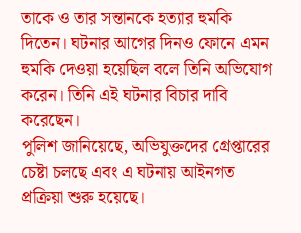তাকে ও তার সন্তানকে হত্যার হুমকি দিতেন। ঘটনার আগের দিনও ফোনে এমন হুমকি দেওয়া হয়েছিল বলে তিনি অভিযোগ করেন। তিনি এই ঘটনার বিচার দাবি করেছেন।
পুলিশ জানিয়েছে, অভিযুক্তদের গ্রেপ্তারের চেষ্টা চলছে এবং এ ঘটনায় আইনগত প্রক্রিয়া শুরু হয়েছে।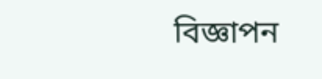বিজ্ঞাপন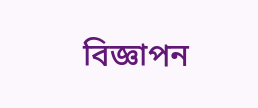বিজ্ঞাপন